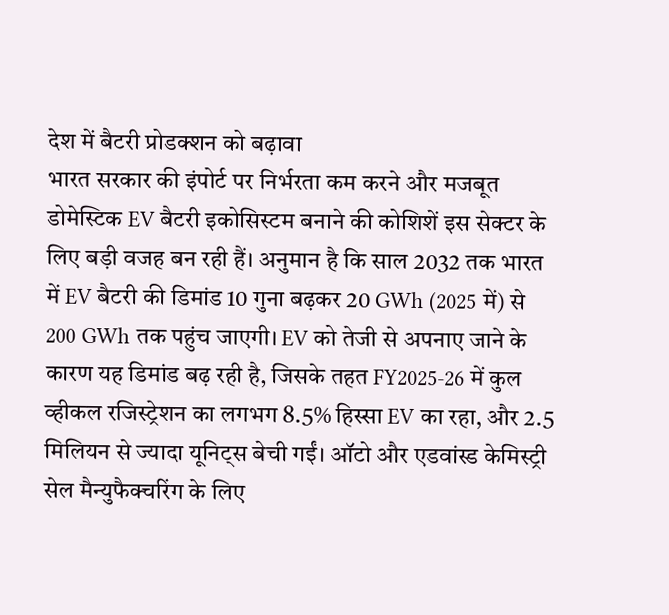देश में बैटरी प्रोडक्शन को बढ़ावा
भारत सरकार की इंपोर्ट पर निर्भरता कम करने और मजबूत डोमेस्टिक EV बैटरी इकोसिस्टम बनाने की कोशिशें इस सेक्टर के लिए बड़ी वजह बन रही हैं। अनुमान है कि साल 2032 तक भारत में EV बैटरी की डिमांड 10 गुना बढ़कर 20 GWh (2025 में) से 200 GWh तक पहुंच जाएगी। EV को तेजी से अपनाए जाने के कारण यह डिमांड बढ़ रही है, जिसके तहत FY2025-26 में कुल व्हीकल रजिस्ट्रेशन का लगभग 8.5% हिस्सा EV का रहा, और 2.5 मिलियन से ज्यादा यूनिट्स बेची गईं। ऑटो और एडवांस्ड केमिस्ट्री सेल मैन्युफैक्चरिंग के लिए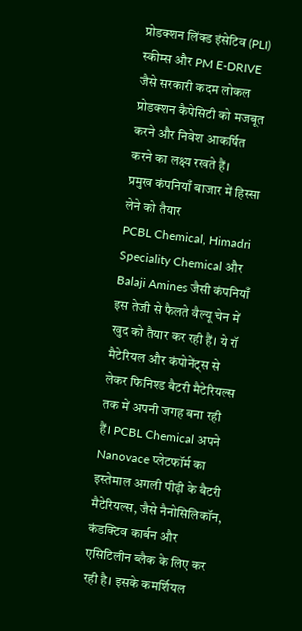प्रोडक्शन लिंक्ड इंसेटिव (PLI) स्कीम्स और PM E-DRIVE जैसे सरकारी कदम लोकल प्रोडक्शन कैपेसिटी को मजबूत करने और निवेश आकर्षित करने का लक्ष्य रखते हैं।
प्रमुख कंपनियाँ बाजार में हिस्सा लेने को तैयार
PCBL Chemical, Himadri Speciality Chemical और Balaji Amines जैसी कंपनियाँ इस तेजी से फैलते वैल्यू चेन में खुद को तैयार कर रही हैं। ये रॉ मैटेरियल और कंपोनेंट्स से लेकर फिनिश्ड बैटरी मैटेरियल्स तक में अपनी जगह बना रही हैं। PCBL Chemical अपने Nanovace प्लेटफॉर्म का इस्तेमाल अगली पीढ़ी के बैटरी मैटेरियल्स, जैसे नैनोसिलिकॉन, कंडक्टिव कार्बन और एसिटिलीन ब्लैक के लिए कर रही है। इसके कमर्शियल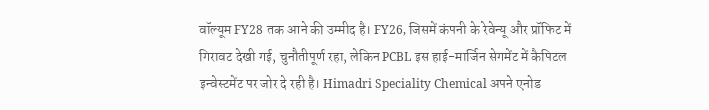वॉल्यूम FY28 तक आने की उम्मीद है। FY26, जिसमें कंपनी के रेवेन्यू और प्रॉफिट में गिरावट देखी गई, चुनौतीपूर्ण रहा, लेकिन PCBL इस हाई-मार्जिन सेगमेंट में कैपिटल इन्वेस्टमेंट पर जोर दे रही है। Himadri Speciality Chemical अपने एनोड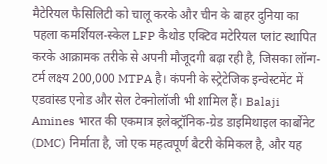मैटेरियल फैसिलिटी को चालू करके और चीन के बाहर दुनिया का पहला कमर्शियल-स्केल LFP कैथोड एक्टिव मटेरियल प्लांट स्थापित करके आक्रामक तरीके से अपनी मौजूदगी बढ़ा रही है, जिसका लॉन्ग-टर्म लक्ष्य 200,000 MTPA है। कंपनी के स्ट्रेटेजिक इन्वेस्टमेंट में एडवांस्ड एनोड और सेल टेक्नोलॉजी भी शामिल हैं। Balaji Amines भारत की एकमात्र इलेक्ट्रॉनिक-ग्रेड डाइमिथाइल कार्बोनेट (DMC) निर्माता है, जो एक महत्वपूर्ण बैटरी केमिकल है, और यह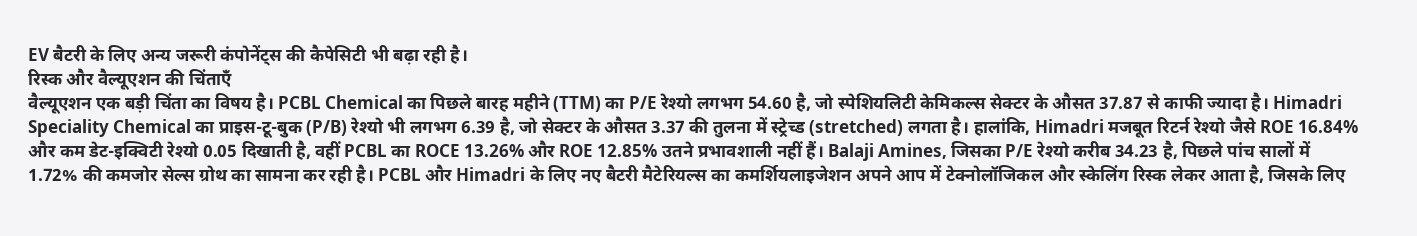EV बैटरी के लिए अन्य जरूरी कंपोनेंट्स की कैपेसिटी भी बढ़ा रही है।
रिस्क और वैल्यूएशन की चिंताएँ
वैल्यूएशन एक बड़ी चिंता का विषय है। PCBL Chemical का पिछले बारह महीने (TTM) का P/E रेश्यो लगभग 54.60 है, जो स्पेशियलिटी केमिकल्स सेक्टर के औसत 37.87 से काफी ज्यादा है। Himadri Speciality Chemical का प्राइस-टू-बुक (P/B) रेश्यो भी लगभग 6.39 है, जो सेक्टर के औसत 3.37 की तुलना में स्ट्रेच्ड (stretched) लगता है। हालांकि, Himadri मजबूत रिटर्न रेश्यो जैसे ROE 16.84% और कम डेट-इक्विटी रेश्यो 0.05 दिखाती है, वहीं PCBL का ROCE 13.26% और ROE 12.85% उतने प्रभावशाली नहीं हैं। Balaji Amines, जिसका P/E रेश्यो करीब 34.23 है, पिछले पांच सालों में 1.72% की कमजोर सेल्स ग्रोथ का सामना कर रही है। PCBL और Himadri के लिए नए बैटरी मैटेरियल्स का कमर्शियलाइजेशन अपने आप में टेक्नोलॉजिकल और स्केलिंग रिस्क लेकर आता है, जिसके लिए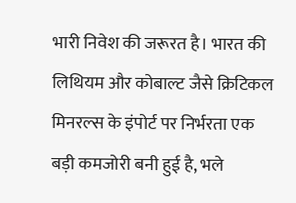भारी निवेश की जरूरत है। भारत की लिथियम और कोबाल्ट जैसे क्रिटिकल मिनरल्स के इंपोर्ट पर निर्भरता एक बड़ी कमजोरी बनी हुई है, भले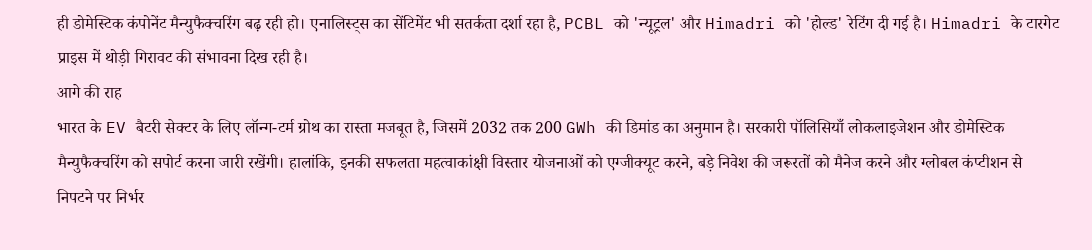ही डोमेस्टिक कंपोनेंट मैन्युफैक्चरिंग बढ़ रही हो। एनालिस्ट्स का सेंटिमेंट भी सतर्कता दर्शा रहा है, PCBL को 'न्यूट्रल' और Himadri को 'होल्ड' रेटिंग दी गई है। Himadri के टारगेट प्राइस में थोड़ी गिरावट की संभावना दिख रही है।
आगे की राह
भारत के EV बैटरी सेक्टर के लिए लॉन्ग-टर्म ग्रोथ का रास्ता मजबूत है, जिसमें 2032 तक 200 GWh की डिमांड का अनुमान है। सरकारी पॉलिसियाँ लोकलाइजेशन और डोमेस्टिक मैन्युफैक्चरिंग को सपोर्ट करना जारी रखेंगी। हालांकि, इनकी सफलता महत्वाकांक्षी विस्तार योजनाओं को एग्जीक्यूट करने, बड़े निवेश की जरूरतों को मैनेज करने और ग्लोबल कंप्टीशन से निपटने पर निर्भर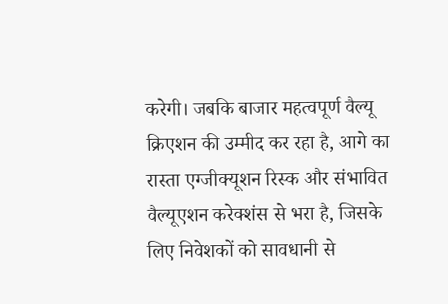करेगी। जबकि बाजार महत्वपूर्ण वैल्यू क्रिएशन की उम्मीद कर रहा है, आगे का रास्ता एग्जीक्यूशन रिस्क और संभावित वैल्यूएशन करेक्शंस से भरा है, जिसके लिए निवेशकों को सावधानी से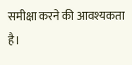समीक्षा करने की आवश्यकता है।